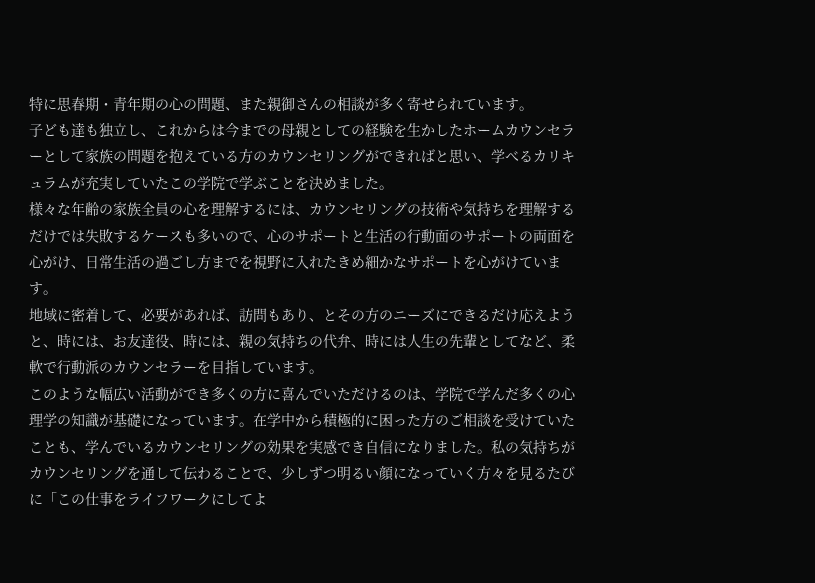特に思春期・青年期の心の問題、また親御さんの相談が多く寄せられています。
子ども達も独立し、これからは今までの母親としての経験を生かしたホームカウンセラーとして家族の問題を抱えている方のカウンセリングができればと思い、学べるカリキュラムが充実していたこの学院で学ぶことを決めました。
様々な年齢の家族全員の心を理解するには、カウンセリングの技術や気持ちを理解するだけでは失敗するケースも多いので、心のサポートと生活の行動面のサポートの両面を心がけ、日常生活の過ごし方までを視野に入れたきめ細かなサポートを心がけています。
地域に密着して、必要があれば、訪問もあり、とその方のニーズにできるだけ応えようと、時には、お友達役、時には、親の気持ちの代弁、時には人生の先輩としてなど、柔軟で行動派のカウンセラーを目指しています。
このような幅広い活動ができ多くの方に喜んでいただけるのは、学院で学んだ多くの心理学の知識が基礎になっています。在学中から積極的に困った方のご相談を受けていたことも、学んでいるカウンセリングの効果を実感でき自信になりました。私の気持ちがカウンセリングを通して伝わることで、少しずつ明るい顔になっていく方々を見るたびに「この仕事をライフワークにしてよ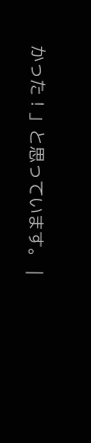かった ! 」と思っています。 |